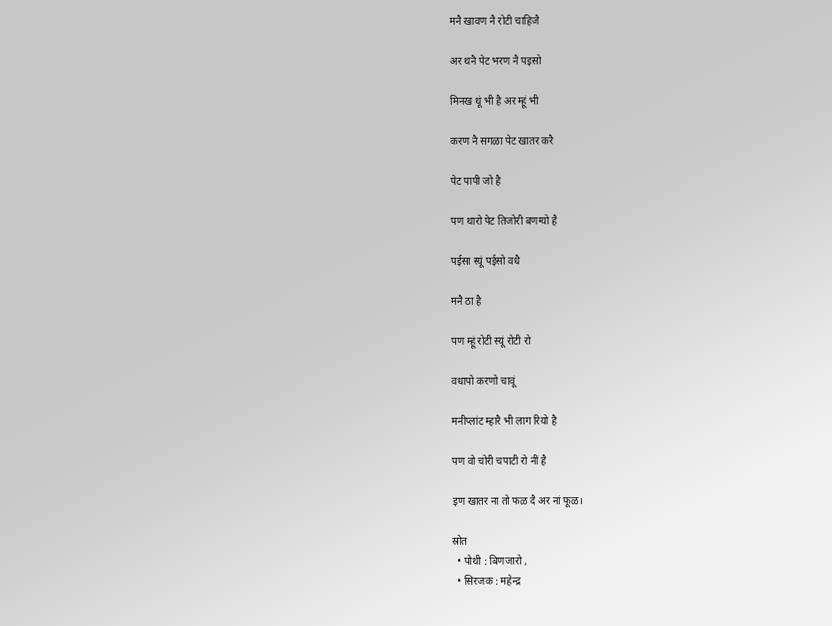मनै खावण नै रोटी चाहिजै

अर थनै पेट भरण नै पइसो

मिनख थूं भी है अर म्हूं भी

करण नै सगळा पेट खातर करै

पेट पापी जो है

पण थारो पेट तिजोरी बणग्यो है

पईसा स्यूं पईसो वधै

मनै ठा है

पण म्हूं रोटी स्यूं रोटी रो

वधापो करणो चावूं

मनीप्लांट म्हारै भी लाग रियो है

पण वो चोरी चपाटी रो नीं है

इण खातर ना तो फळ दै अर नां फूळ।

स्रोत
  • पोथी : बिणजारो ,
  • सिरजक : महेन्द्र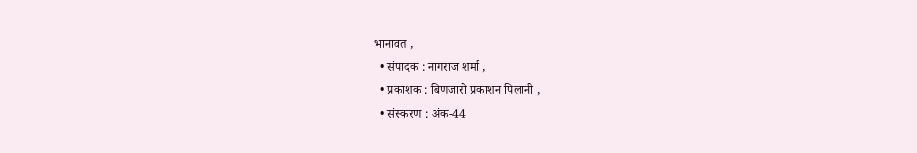भानावत ,
  • संपादक : नागराज शर्मा ,
  • प्रकाशक : बिणजारो प्रकाशन पिलानी ,
  • संस्करण : अंक-44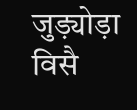जुड़्योड़ा विसै